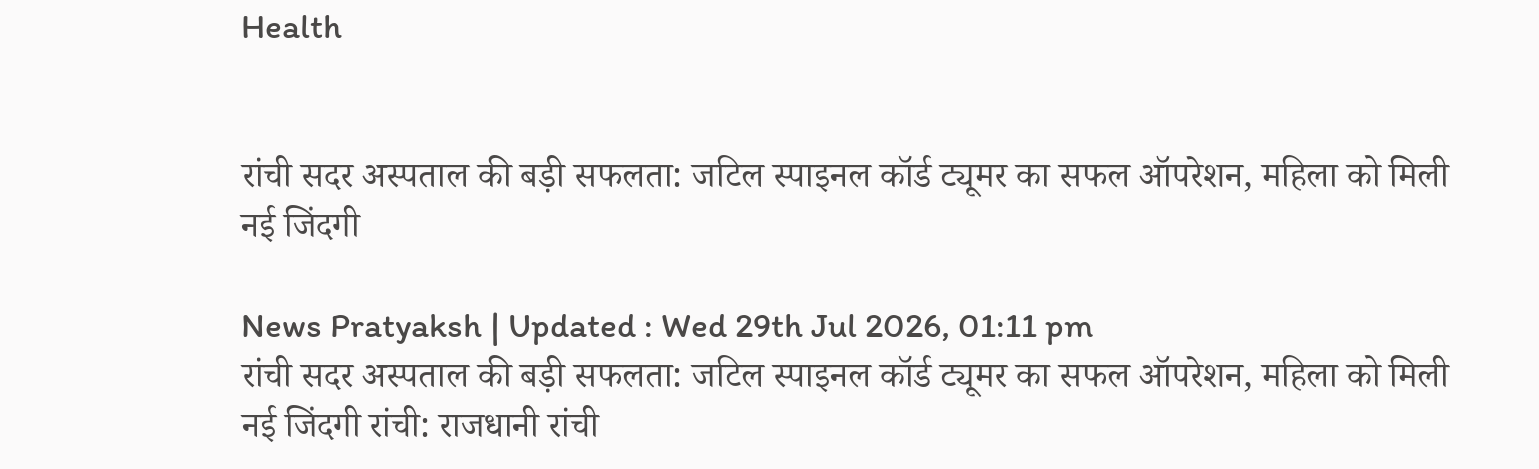Health


रांची सदर अस्पताल की बड़ी सफलता: जटिल स्पाइनल कॉर्ड ट्यूमर का सफल ऑपरेशन, महिला को मिली नई जिंदगी

News Pratyaksh | Updated : Wed 29th Jul 2026, 01:11 pm
रांची सदर अस्पताल की बड़ी सफलता: जटिल स्पाइनल कॉर्ड ट्यूमर का सफल ऑपरेशन, महिला को मिली नई जिंदगी रांची: राजधानी रांची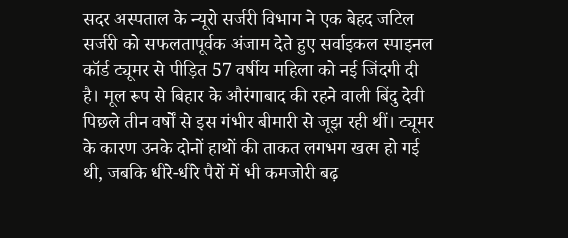सदर अस्पताल के न्यूरो सर्जरी विभाग ने एक बेहद जटिल सर्जरी को सफलतापूर्वक अंजाम देते हुए सर्वाइकल स्पाइनल कॉर्ड ट्यूमर से पीड़ित 57 वर्षीय महिला को नई जिंदगी दी है। मूल रूप से बिहार के औरंगाबाद की रहने वाली बिंदु देवी पिछले तीन वर्षों से इस गंभीर बीमारी से जूझ रही थीं। ट्यूमर के कारण उनके दोनों हाथों की ताकत लगभग खत्म हो गई थी, जबकि धीरे-धीरे पैरों में भी कमजोरी बढ़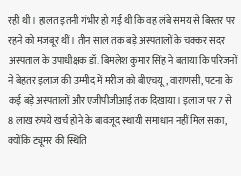रही थी। हालत इतनी गंभीर हो गई थी कि वह लंबे समय से बिस्तर पर रहने को मजबूर थीं। तीन साल तक बड़े अस्पतालों के चक्कर सदर अस्पताल के उपाधीक्षक डॉ. बिमलेश कुमार सिंह ने बताया कि परिजनों ने बेहतर इलाज की उम्मीद में मरीज को बीएचयू, वाराणसी, पटना के कई बड़े अस्पतालों और एजीपीजीआई तक दिखाया। इलाज पर 7 से 8 लाख रुपये खर्च होने के बावजूद स्थायी समाधान नहीं मिल सका, क्योंकि ट्यूमर की स्थिति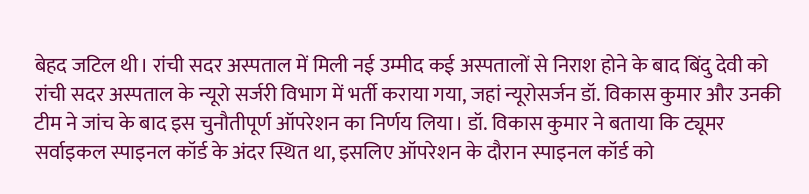बेहद जटिल थी। रांची सदर अस्पताल में मिली नई उम्मीद कई अस्पतालों से निराश होने के बाद बिंदु देवी को रांची सदर अस्पताल के न्यूरो सर्जरी विभाग में भर्ती कराया गया, जहां न्यूरोसर्जन डॉ. विकास कुमार और उनकी टीम ने जांच के बाद इस चुनौतीपूर्ण ऑपरेशन का निर्णय लिया। डॉ. विकास कुमार ने बताया कि ट्यूमर सर्वाइकल स्पाइनल कॉर्ड के अंदर स्थित था, इसलिए ऑपरेशन के दौरान स्पाइनल कॉर्ड को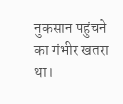नुकसान पहुंचने का गंभीर खतरा था।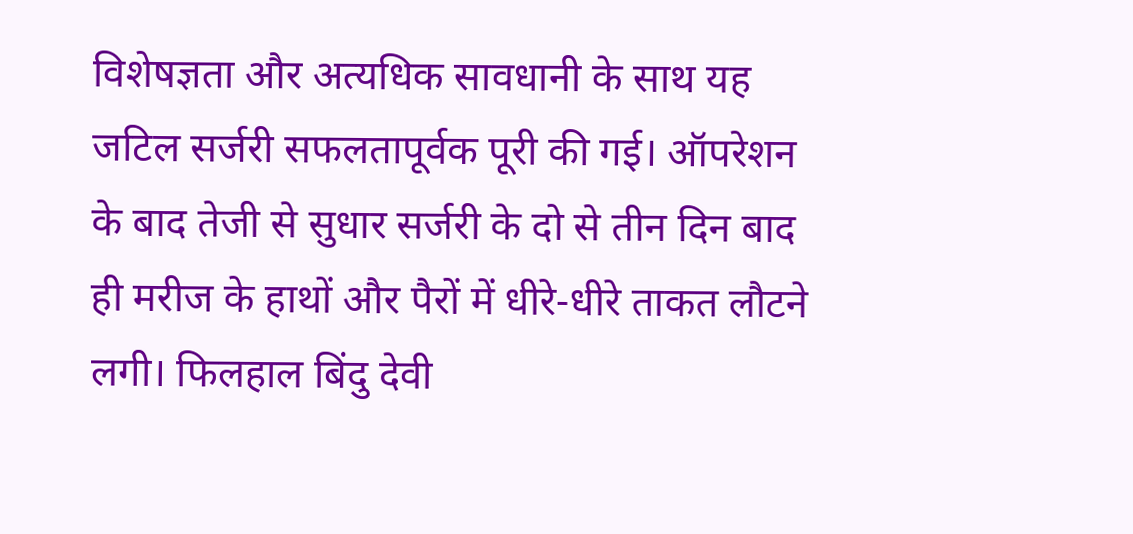विशेषज्ञता और अत्यधिक सावधानी के साथ यह जटिल सर्जरी सफलतापूर्वक पूरी की गई। ऑपरेशन के बाद तेजी से सुधार सर्जरी के दो से तीन दिन बाद ही मरीज के हाथों और पैरों में धीरे-धीरे ताकत लौटने लगी। फिलहाल बिंदु देवी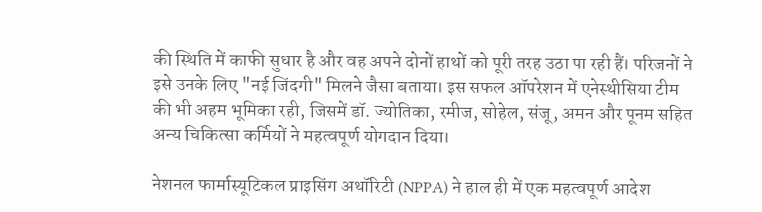की स्थिति में काफी सुधार है और वह अपने दोनों हाथों को पूरी तरह उठा पा रही हैं। परिजनों ने इसे उनके लिए "नई जिंदगी" मिलने जैसा बताया। इस सफल ऑपरेशन में एनेस्थीसिया टीम की भी अहम भूमिका रही, जिसमें डॉ. ज्योतिका, रमीज, सोहेल, संजू, अमन और पूनम सहित अन्य चिकित्सा कर्मियों ने महत्वपूर्ण योगदान दिया।

नेशनल फार्मास्यूटिकल प्राइसिंग अथॉरिटी (NPPA) ने हाल ही में एक महत्वपूर्ण आदेश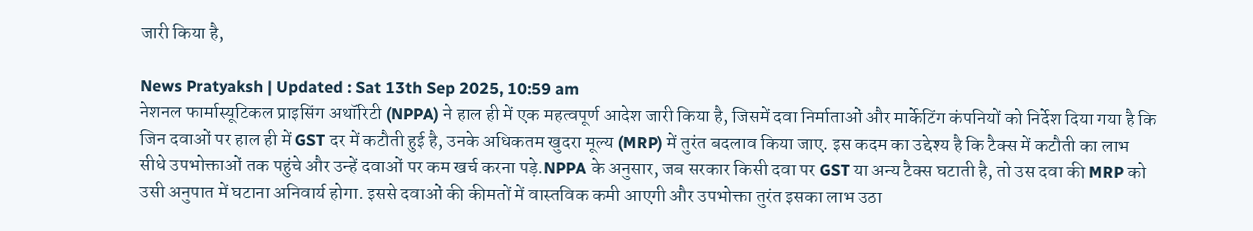जारी किया है,

News Pratyaksh | Updated : Sat 13th Sep 2025, 10:59 am
नेशनल फार्मास्यूटिकल प्राइसिंग अथॉरिटी (NPPA) ने हाल ही में एक महत्वपूर्ण आदेश जारी किया है, जिसमें दवा निर्माताओं और मार्केटिंग कंपनियों को निर्देश दिया गया है कि जिन दवाओं पर हाल ही में GST दर में कटौती हुई है, उनके अधिकतम खुदरा मूल्य (MRP) में तुरंत बदलाव किया जाए. इस कदम का उद्देश्य है कि टैक्स में कटौती का लाभ सीधे उपभोक्ताओं तक पहुंचे और उन्हें दवाओं पर कम खर्च करना पड़े.NPPA के अनुसार, जब सरकार किसी दवा पर GST या अन्य टैक्स घटाती है, तो उस दवा की MRP को उसी अनुपात में घटाना अनिवार्य होगा. इससे दवाओं की कीमतों में वास्तविक कमी आएगी और उपभोक्ता तुरंत इसका लाभ उठा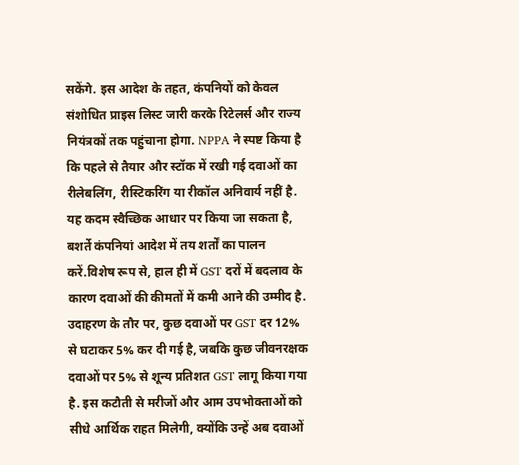सकेंगे. इस आदेश के तहत, कंपनियों को केवल संशोधित प्राइस लिस्ट जारी करके रिटेलर्स और राज्य नियंत्रकों तक पहुंचाना होगा. NPPA ने स्पष्ट किया है कि पहले से तैयार और स्टॉक में रखी गई दवाओं का रीलेबलिंग, रीस्टिकरिंग या रीकॉल अनिवार्य नहीं है. यह कदम स्वैच्छिक आधार पर किया जा सकता है, बशर्ते कंपनियां आदेश में तय शर्तों का पालन करें.विशेष रूप से, हाल ही में GST दरों में बदलाव के कारण दवाओं की कीमतों में कमी आने की उम्मीद है. उदाहरण के तौर पर, कुछ दवाओं पर GST दर 12% से घटाकर 5% कर दी गई है, जबकि कुछ जीवनरक्षक दवाओं पर 5% से शून्य प्रतिशत GST लागू किया गया है. इस कटौती से मरीजों और आम उपभोक्ताओं को सीधे आर्थिक राहत मिलेगी, क्योंकि उन्हें अब दवाओं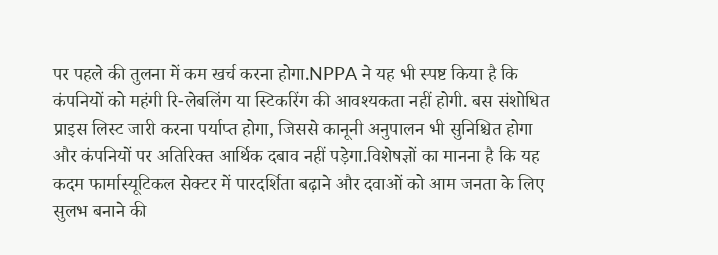पर पहले की तुलना में कम खर्च करना होगा.NPPA ने यह भी स्पष्ट किया है कि कंपनियों को महंगी रि-लेबलिंग या स्टिकरिंग की आवश्यकता नहीं होगी. बस संशोधित प्राइस लिस्ट जारी करना पर्याप्त होगा, जिससे कानूनी अनुपालन भी सुनिश्चित होगा और कंपनियों पर अतिरिक्त आर्थिक दबाव नहीं पड़ेगा.विशेषज्ञों का मानना है कि यह कदम फार्मास्यूटिकल सेक्टर में पारदर्शिता बढ़ाने और दवाओं को आम जनता के लिए सुलभ बनाने की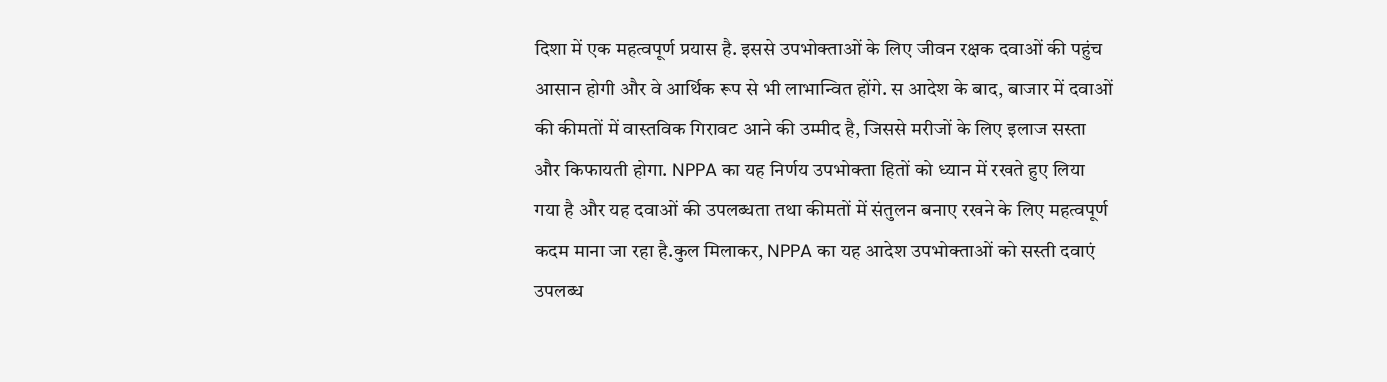दिशा में एक महत्वपूर्ण प्रयास है. इससे उपभोक्ताओं के लिए जीवन रक्षक दवाओं की पहुंच आसान होगी और वे आर्थिक रूप से भी लाभान्वित होंगे. स आदेश के बाद, बाजार में दवाओं की कीमतों में वास्तविक गिरावट आने की उम्मीद है, जिससे मरीजों के लिए इलाज सस्ता और किफायती होगा. NPPA का यह निर्णय उपभोक्ता हितों को ध्यान में रखते हुए लिया गया है और यह दवाओं की उपलब्धता तथा कीमतों में संतुलन बनाए रखने के लिए महत्वपूर्ण कदम माना जा रहा है.कुल मिलाकर, NPPA का यह आदेश उपभोक्ताओं को सस्ती दवाएं उपलब्ध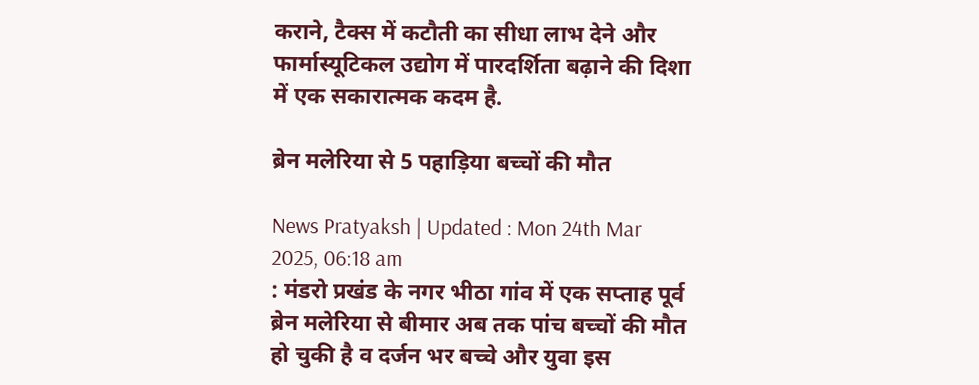कराने, टैक्स में कटौती का सीधा लाभ देने और फार्मास्यूटिकल उद्योग में पारदर्शिता बढ़ाने की दिशा में एक सकारात्मक कदम है.

ब्रेन मलेरिया से 5 पहाड़िया बच्चों की मौत

News Pratyaksh | Updated : Mon 24th Mar 2025, 06:18 am
: मंडरो प्रखंड के नगर भीठा गांव में एक सप्ताह पूर्व ब्रेन मलेरिया से बीमार अब तक पांच बच्चों की मौत हो चुकी है व दर्जन भर बच्चे और युवा इस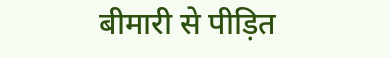बीमारी से पीड़ित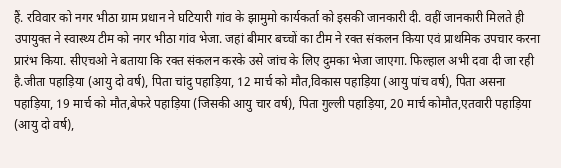हैं. रविवार को नगर भीठा ग्राम प्रधान ने घटियारी गांव के झामुमो कार्यकर्ता को इसकी जानकारी दी. वहीं जानकारी मिलते ही उपायुक्त ने स्वास्थ्य टीम को नगर भीठा गांव भेजा. जहां बीमार बच्चों का टीम ने रक्त संकलन किया एवं प्राथमिक उपचार करना प्रारंभ किया. सीएचओ ने बताया कि रक्त संकलन करके उसे जांच के लिए दुमका भेजा जाएगा. फिल्हाल अभी दवा दी जा रही है.जीता पहाड़िया (आयु दो वर्ष), पिता चांदु पहाड़िया, 12 मार्च को मौत,विकास पहाड़िया (आयु पांच वर्ष), पिता असना पहाड़िया, 19 मार्च को मौत,बेफरे पहाड़िया (जिसकी आयु चार वर्ष), पिता गुल्ली पहाड़िया, 20 मार्च कोमौत,एतवारी पहाड़िया (आयु दो वर्ष),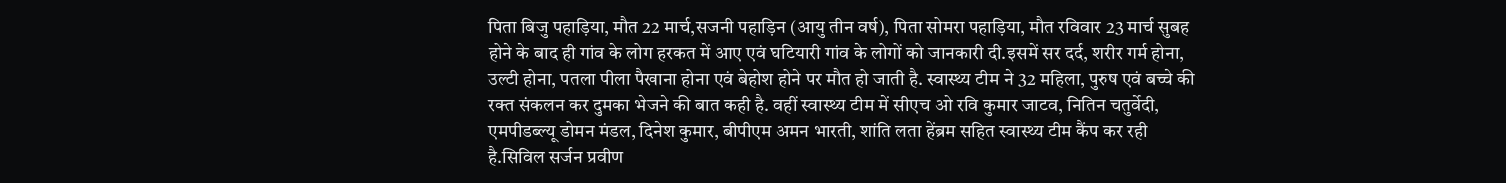पिता बिजु पहाड़िया, मौत 22 मार्च,सजनी पहाड़िन (आयु तीन वर्ष), पिता सोमरा पहाड़िया, मौत रविवार 23 मार्च सुबह होने के बाद ही गांव के लोग हरकत में आए एवं घटियारी गांव के लोगों को जानकारी दी.इसमें सर दर्द, शरीर गर्म होना, उल्टी होना, पतला पीला पैखाना होना एवं बेहोश होने पर मौत हो जाती है. स्वास्थ्य टीम ने 32 महिला, पुरुष एवं बच्चे की रक्त संकलन कर दुमका भेजने की बात कही है. वहीं स्वास्थ्य टीम में सीएच ओ रवि कुमार जाटव, नितिन चतुर्वेदी, एमपीडब्ल्यू डोमन मंडल, दिनेश कुमार, बीपीएम अमन भारती, शांति लता हेंब्रम सहित स्वास्थ्य टीम कैंप कर रही है.सिविल सर्जन प्रवीण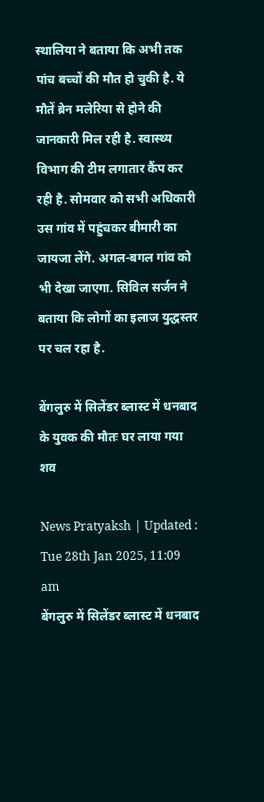स्थालिया ने बताया कि अभी तक पांच बच्चों की मौत हो चुकी है. ये मौतें ब्रेन मलेरिया से होने की जानकारी मिल रही है. स्वास्थ्य विभाग की टीम लगातार कैंप कर रही है. सोमवार को सभी अधिकारी उस गांव में पहुंचकर बीमारी का जायजा लेंगे. अगल-बगल गांव को भी देखा जाएगा. सिविल सर्जन ने बताया कि लोगों का इलाज युद्धस्तर पर चल रहा है.

बेंगलुरु में सिलेंडर ब्लास्ट में धनबाद के युवक की मौतः घर लाया गया शव

News Pratyaksh | Updated : Tue 28th Jan 2025, 11:09 am
बेंगलुरु में सिलेंडर ब्लास्ट में धनबाद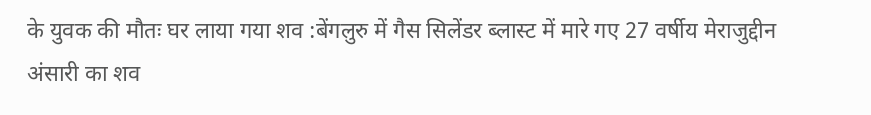के युवक की मौतः घर लाया गया शव :बेंगलुरु में गैस सिलेंडर ब्लास्ट में मारे गए 27 वर्षीय मेराजुद्दीन अंसारी का शव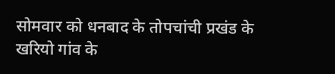सोमवार को धनबाद के तोपचांची प्रखंड के खरियो गांव के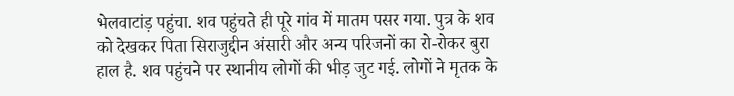भेलवाटांड़ पहुंचा. शव पहुंचते ही पूरे गांव में मातम पसर गया. पुत्र के शव को देखकर पिता सिराजुद्दीन अंसारी और अन्य परिजनों का रो-रोकर बुरा हाल है. शव पहुंचने पर स्थानीय लोगों की भीड़ जुट गई. लोगों ने मृतक के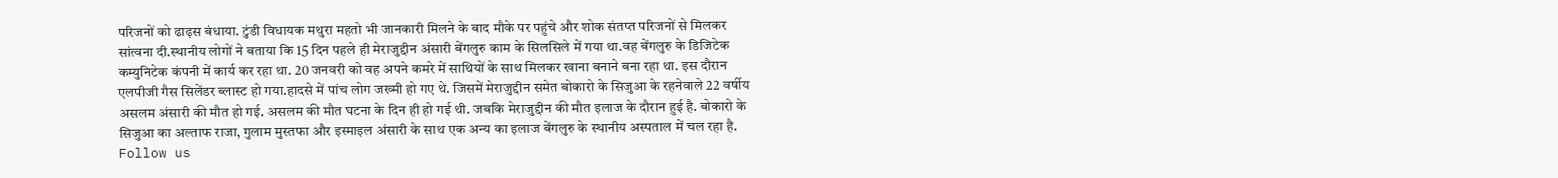परिजनों को ढाढ़स बंधाया. टुंडी विधायक मथुरा महतो भी जानकारी मिलने के बाद मौके पर पहुंचे और शोक संतप्त परिजनों से मिलकर सांत्वना दी.स्थानीय लोगों ने बताया कि 15 दिन पहले ही मेराजुद्दीन अंसारी बेंगलुरु काम के सिलसिले में गया था.वह बेंगलुरु के डिजिटेक कम्युनिटेक कंपनी में कार्य कर रहा था. 20 जनवरी को वह अपने कमरे में साथियों के साथ मिलकर खाना बनाने बना रहा था. इस दौरान एलपीजी गैस सिलेंडर ब्लास्ट हो गया.हादसे में पांच लोग जख्मी हो गए थे. जिसमें मेराजुद्दीन समेत बोकारो के सिजुआ के रहनेवाले 22 वर्षीय असलम अंसारी की मौत हो गई. असलम की मौत घटना के दिन ही हो गई थी. जबकि मेराजुद्दीन की मौत इलाज के दौरान हुई है. बोकारो के सिजुआ का अल्ताफ राजा, गुलाम मुस्तफा और इस्माइल अंसारी के साथ एक अन्य का इलाज बेंगलुरु के स्थानीय अस्पताल में चल रहा है.
Follow us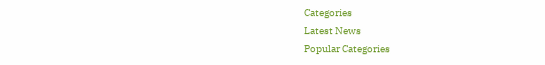Categories
Latest News
Popular Categories